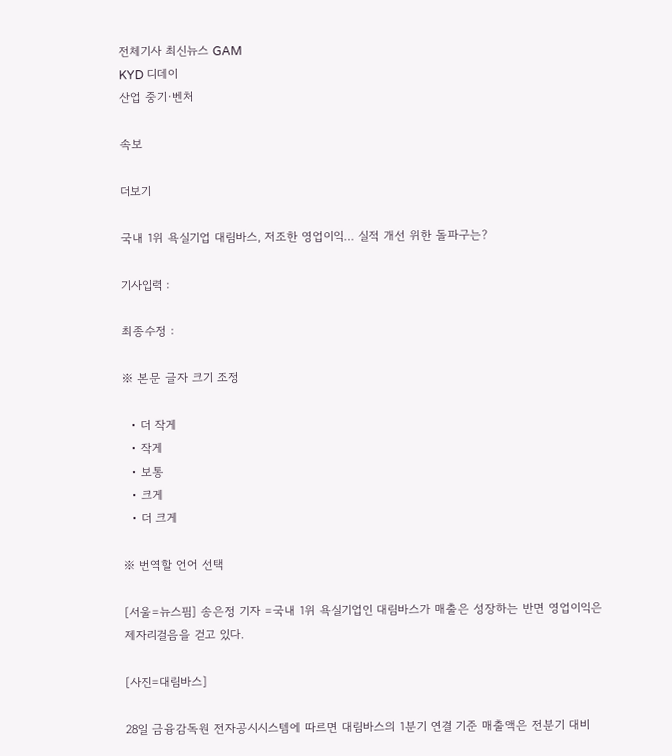전체기사 최신뉴스 GAM
KYD 디데이
산업 중기·벤처

속보

더보기

국내 1위 욕실기업 대림바스, 저조한 영업이익… 실적 개선 위한 돌파구는?

기사입력 :

최종수정 :

※ 본문 글자 크기 조정

  • 더 작게
  • 작게
  • 보통
  • 크게
  • 더 크게

※ 번역할 언어 선택

[서울=뉴스핌] 송은정 기자 =국내 1위 욕실기업인 대림바스가 매출은 성장하는 반면 영업이익은 제자리걸음을 걷고 있다.

[사진=대림바스]

28일 금융감독원 전자공시시스템에 따르면 대림바스의 1분기 연결 기준 매출액은 전분기 대비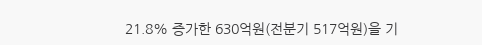21.8% 증가한 630억원(전분기 517억원)을 기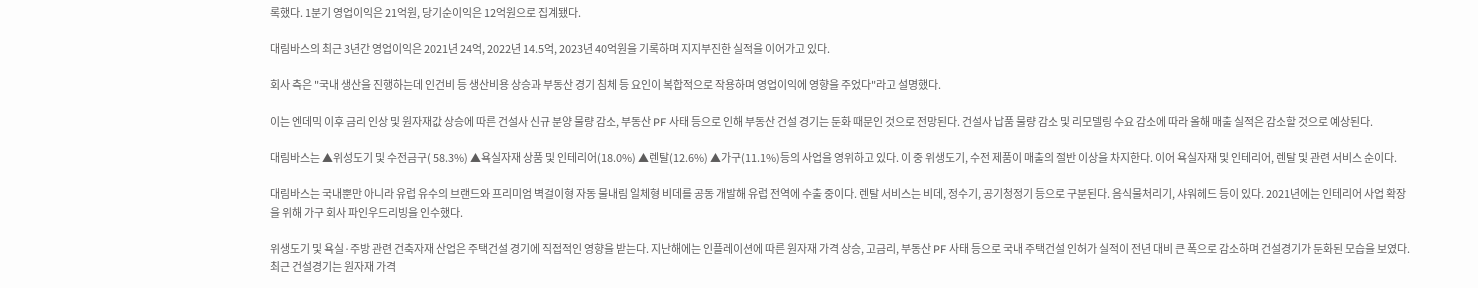록했다. 1분기 영업이익은 21억원, 당기순이익은 12억원으로 집계됐다.

대림바스의 최근 3년간 영업이익은 2021년 24억, 2022년 14.5억, 2023년 40억원을 기록하며 지지부진한 실적을 이어가고 있다.

회사 측은 "국내 생산을 진행하는데 인건비 등 생산비용 상승과 부동산 경기 침체 등 요인이 복합적으로 작용하며 영업이익에 영향을 주었다"라고 설명했다.

이는 엔데믹 이후 금리 인상 및 원자재값 상승에 따른 건설사 신규 분양 물량 감소, 부동산 PF 사태 등으로 인해 부동산 건설 경기는 둔화 때문인 것으로 전망된다. 건설사 납품 물량 감소 및 리모델링 수요 감소에 따라 올해 매출 실적은 감소할 것으로 예상된다.

대림바스는 ▲위성도기 및 수전금구( 58.3%) ▲욕실자재 상품 및 인테리어(18.0%) ▲렌탈(12.6%) ▲가구(11.1%)등의 사업을 영위하고 있다. 이 중 위생도기, 수전 제품이 매출의 절반 이상을 차지한다. 이어 욕실자재 및 인테리어, 렌탈 및 관련 서비스 순이다.

대림바스는 국내뿐만 아니라 유럽 유수의 브랜드와 프리미엄 벽걸이형 자동 물내림 일체형 비데를 공동 개발해 유럽 전역에 수출 중이다. 렌탈 서비스는 비데, 정수기, 공기청정기 등으로 구분된다. 음식물처리기, 샤워헤드 등이 있다. 2021년에는 인테리어 사업 확장을 위해 가구 회사 파인우드리빙을 인수했다.

위생도기 및 욕실·주방 관련 건축자재 산업은 주택건설 경기에 직접적인 영향을 받는다. 지난해에는 인플레이션에 따른 원자재 가격 상승, 고금리, 부동산 PF 사태 등으로 국내 주택건설 인허가 실적이 전년 대비 큰 폭으로 감소하며 건설경기가 둔화된 모습을 보였다. 최근 건설경기는 원자재 가격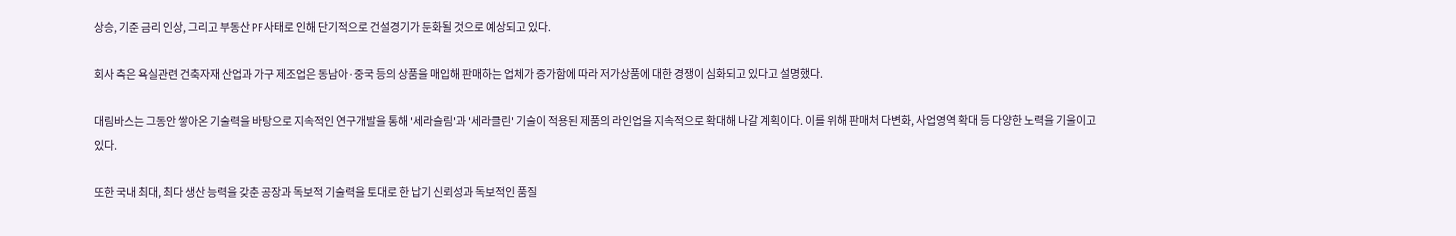상승, 기준 금리 인상, 그리고 부동산 PF사태로 인해 단기적으로 건설경기가 둔화될 것으로 예상되고 있다.

회사 측은 욕실관련 건축자재 산업과 가구 제조업은 동남아·중국 등의 상품을 매입해 판매하는 업체가 증가함에 따라 저가상품에 대한 경쟁이 심화되고 있다고 설명했다.

대림바스는 그동안 쌓아온 기술력을 바탕으로 지속적인 연구개발을 통해 '세라슬림'과 '세라클린' 기술이 적용된 제품의 라인업을 지속적으로 확대해 나갈 계획이다. 이를 위해 판매처 다변화, 사업영역 확대 등 다양한 노력을 기울이고 있다.

또한 국내 최대, 최다 생산 능력을 갖춘 공장과 독보적 기술력을 토대로 한 납기 신뢰성과 독보적인 품질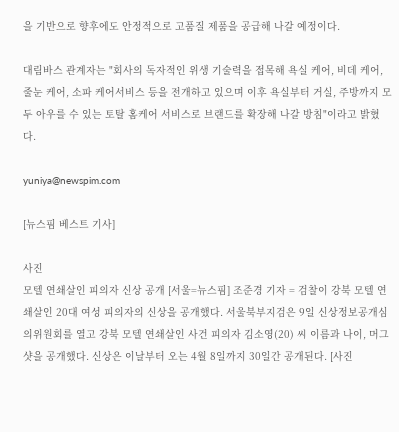을 기반으로 향후에도 안정적으로 고품질 제품을 공급해 나갈 예정이다.

대림바스 관계자는 "회사의 독자적인 위생 기술력을 접목해 욕실 케어, 비데 케어, 줄눈 케어, 소파 케어서비스 등을 전개하고 있으며 이후 욕실부터 거실, 주방까지 모두 아우를 수 있는 토탈 홈케어 서비스로 브랜드를 확장해 나갈 방침"이라고 밝혔다.

yuniya@newspim.com

[뉴스핌 베스트 기사]

사진
모텔 연쇄살인 피의자 신상 공개 [서울=뉴스핌] 조준경 기자 = 검찰이 강북 모텔 연쇄살인 20대 여성 피의자의 신상을 공개했다. 서울북부지검은 9일 신상정보공개심의위원회를 열고 강북 모텔 연쇄살인 사건 피의자 김소영(20) 씨 이름과 나이, 머그샷을 공개했다. 신상은 이날부터 오는 4월 8일까지 30일간 공개된다. [사진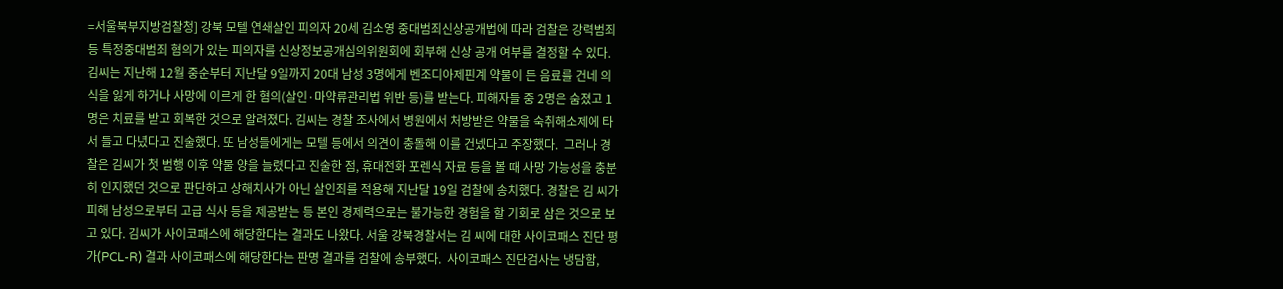=서울북부지방검찰청] 강북 모텔 연쇄살인 피의자 20세 김소영 중대범죄신상공개법에 따라 검찰은 강력범죄 등 특정중대범죄 혐의가 있는 피의자를 신상정보공개심의위원회에 회부해 신상 공개 여부를 결정할 수 있다. 김씨는 지난해 12월 중순부터 지난달 9일까지 20대 남성 3명에게 벤조디아제핀계 약물이 든 음료를 건네 의식을 잃게 하거나 사망에 이르게 한 혐의(살인·마약류관리법 위반 등)를 받는다. 피해자들 중 2명은 숨졌고 1명은 치료를 받고 회복한 것으로 알려졌다. 김씨는 경찰 조사에서 병원에서 처방받은 약물을 숙취해소제에 타서 들고 다녔다고 진술했다. 또 남성들에게는 모텔 등에서 의견이 충돌해 이를 건넸다고 주장했다.  그러나 경찰은 김씨가 첫 범행 이후 약물 양을 늘렸다고 진술한 점, 휴대전화 포렌식 자료 등을 볼 때 사망 가능성을 충분히 인지했던 것으로 판단하고 상해치사가 아닌 살인죄를 적용해 지난달 19일 검찰에 송치했다. 경찰은 김 씨가 피해 남성으로부터 고급 식사 등을 제공받는 등 본인 경제력으로는 불가능한 경험을 할 기회로 삼은 것으로 보고 있다. 김씨가 사이코패스에 해당한다는 결과도 나왔다. 서울 강북경찰서는 김 씨에 대한 사이코패스 진단 평가(PCL-R) 결과 사이코패스에 해당한다는 판명 결과를 검찰에 송부했다.  사이코패스 진단검사는 냉담함,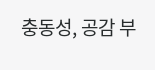충동성, 공감 부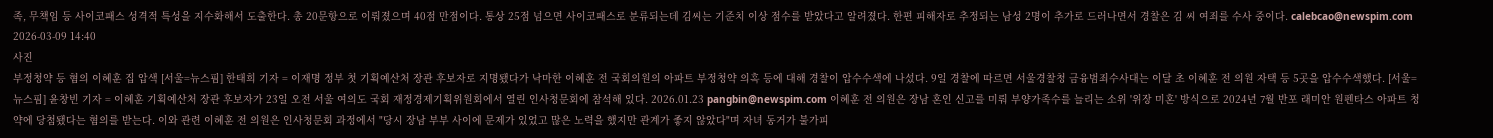족, 무책임 등 사이코패스 성격적 특성을 지수화해서 도출한다. 총 20문항으로 이뤄졌으며 40점 만점이다. 통상 25점 넘으면 사이코패스로 분류되는데 김씨는 기준치 이상 점수를 받았다고 알려졌다. 한편 피해자로 추정되는 남성 2명이 추가로 드러나면서 경찰은 김 씨 여죄를 수사 중이다. calebcao@newspim.com 2026-03-09 14:40
사진
부정청약 등 혐의 이혜훈 집 압색 [서울=뉴스핌] 한태희 기자 = 이재명 정부 첫 기획예산처 장관 후보자로 지명됐다가 낙마한 이혜훈 전 국회의원의 아파트 부정청약 의혹 등에 대해 경찰이 압수수색에 나섰다. 9일 경찰에 따르면 서울경찰청 금융범죄수사대는 이달 초 이혜훈 전 의원 자택 등 5곳을 압수수색했다. [서울=뉴스핌] 윤창빈 기자 = 이혜훈 기획예산처 장관 후보자가 23일 오전 서울 여의도 국회 재정경제기획위원회에서 열린 인사청문회에 참석해 있다. 2026.01.23 pangbin@newspim.com 이혜훈 전 의원은 장남 혼인 신고를 미뤄 부양가족수를 늘리는 소위 '위장 미혼' 방식으로 2024년 7월 반포 래미안 원펜타스 아파트 청약에 당첨됐다는 혐의를 받는다. 이와 관련 이혜훈 전 의원은 인사청문회 과정에서 "당시 장남 부부 사이에 문제가 있었고 많은 노력을 했지만 관계가 좋지 않았다"며 자녀 동거가 불가피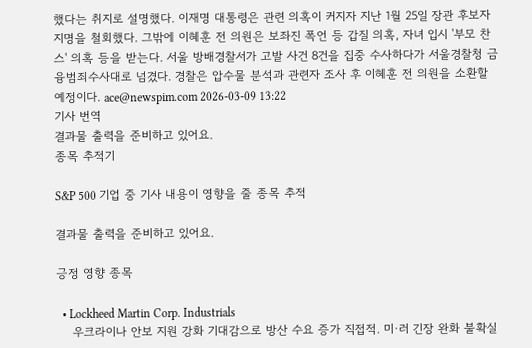했다는 취지로 설명했다. 이재명 대통령은 관련 의혹이 커지자 지난 1월 25일 장관 후보자 지명을 철회했다. 그밖에 이혜훈 전 의원은 보좌진 폭언 등 갑질 의혹, 자녀 입시 '부모 찬스' 의혹 등을 받는다. 서울 방배경찰서가 고발 사건 8건을 집중 수사하다가 서울경찰청 금융범죄수사대로 넘겼다. 경찰은 압수물 분석과 관련자 조사 후 이혜훈 전 의원을 소환할 예정이다. ace@newspim.com 2026-03-09 13:22
기사 번역
결과물 출력을 준비하고 있어요.
종목 추적기

S&P 500 기업 중 기사 내용이 영향을 줄 종목 추적

결과물 출력을 준비하고 있어요.

긍정 영향 종목

  • Lockheed Martin Corp. Industrials
    우크라이나 안보 지원 강화 기대감으로 방산 수요 증가 직접적. 미·러 긴장 완화 불확실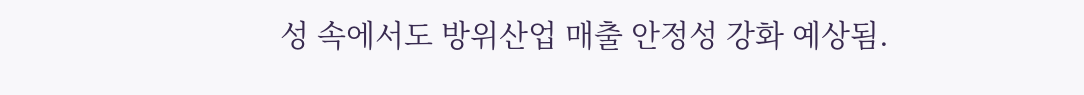성 속에서도 방위산업 매출 안정성 강화 예상됨.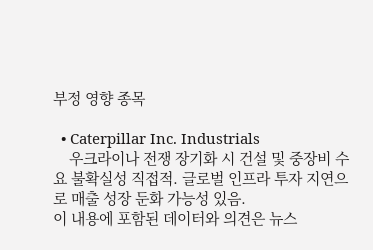부정 영향 종목

  • Caterpillar Inc. Industrials
    우크라이나 전쟁 장기화 시 건설 및 중장비 수요 불확실성 직접적. 글로벌 인프라 투자 지연으로 매출 성장 둔화 가능성 있음.
이 내용에 포함된 데이터와 의견은 뉴스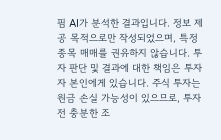핌 AI가 분석한 결과입니다. 정보 제공 목적으로만 작성되었으며, 특정 종목 매매를 권유하지 않습니다. 투자 판단 및 결과에 대한 책임은 투자자 본인에게 있습니다. 주식 투자는 원금 손실 가능성이 있으므로, 투자 전 충분한 조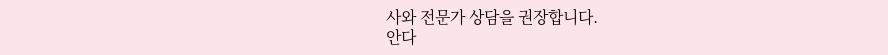사와 전문가 상담을 권장합니다.
안다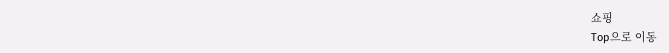쇼핑
Top으로 이동